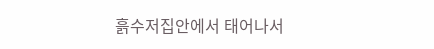흙수저집안에서 태어나서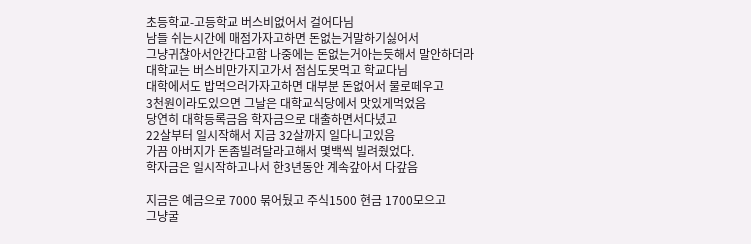초등학교-고등학교 버스비없어서 걸어다님
남들 쉬는시간에 매점가자고하면 돈없는거말하기싫어서
그냥귀찮아서안간다고함 나중에는 돈없는거아는듯해서 말안하더라
대학교는 버스비만가지고가서 점심도못먹고 학교다님
대학에서도 밥먹으러가자고하면 대부분 돈없어서 물로떼우고
3천원이라도있으면 그날은 대학교식당에서 맛있게먹었음
당연히 대학등록금음 학자금으로 대출하면서다녔고
22살부터 일시작해서 지금 32살까지 일다니고있음
가끔 아버지가 돈좀빌려달라고해서 몇백씩 빌려줬었다.
학자금은 일시작하고나서 한3년동안 계속갚아서 다갚음

지금은 예금으로 7000 묶어뒀고 주식1500 현금 1700모으고
그냥굴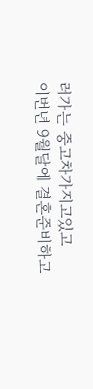러가는 중고차가지고있고
이번년 9월달에 결혼준비하고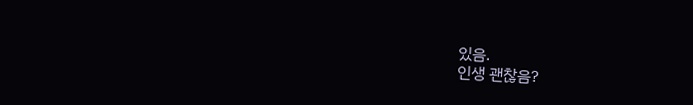있음.
인생 괜찮음?